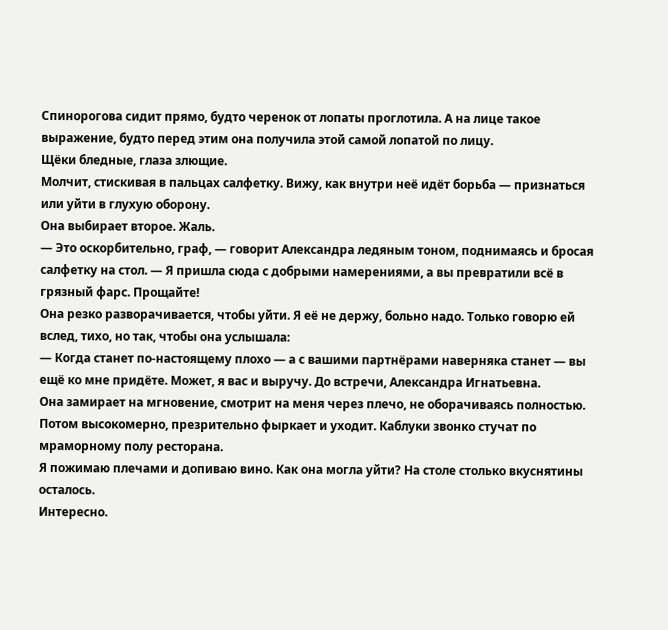Спинорогова сидит прямо, будто черенок от лопаты проглотила. А на лице такое выражение, будто перед этим она получила этой самой лопатой по лицу.
Щёки бледные, глаза злющие.
Молчит, стискивая в пальцах салфетку. Вижу, как внутри неё идёт борьба — признаться или уйти в глухую оборону.
Она выбирает второе. Жаль.
— Это оскорбительно, граф, — говорит Александра ледяным тоном, поднимаясь и бросая салфетку на стол. — Я пришла сюда с добрыми намерениями, а вы превратили всё в грязный фарс. Прощайте!
Она резко разворачивается, чтобы уйти. Я её не держу, больно надо. Только говорю ей вслед, тихо, но так, чтобы она услышала:
— Когда станет по-настоящему плохо — а с вашими партнёрами наверняка станет — вы ещё ко мне придёте. Может, я вас и выручу. До встречи, Александра Игнатьевна.
Она замирает на мгновение, смотрит на меня через плечо, не оборачиваясь полностью. Потом высокомерно, презрительно фыркает и уходит. Каблуки звонко стучат по мраморному полу ресторана.
Я пожимаю плечами и допиваю вино. Как она могла уйти? На столе столько вкуснятины осталось.
Интересно.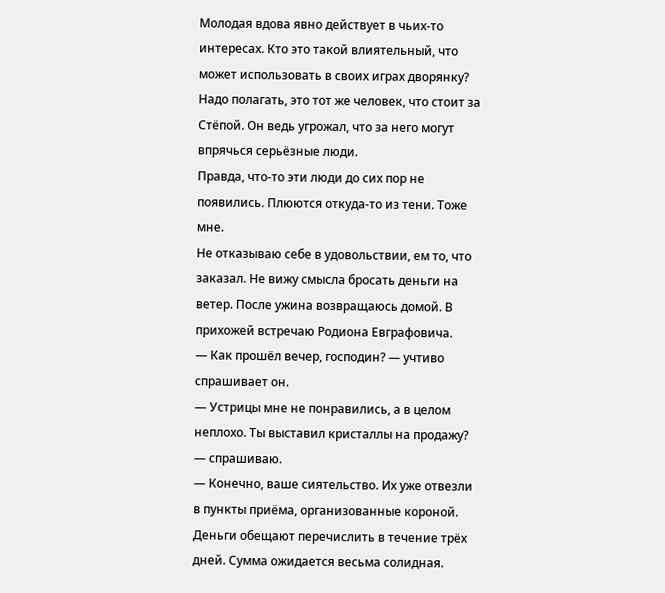Молодая вдова явно действует в чьих-то интересах. Кто это такой влиятельный, что может использовать в своих играх дворянку? Надо полагать, это тот же человек, что стоит за Стёпой. Он ведь угрожал, что за него могут впрячься серьёзные люди.
Правда, что-то эти люди до сих пор не появились. Плюются откуда-то из тени. Тоже мне.
Не отказываю себе в удовольствии, ем то, что заказал. Не вижу смысла бросать деньги на ветер. После ужина возвращаюсь домой. В прихожей встречаю Родиона Евграфовича.
— Как прошёл вечер, господин? — учтиво спрашивает он.
— Устрицы мне не понравились, а в целом неплохо. Ты выставил кристаллы на продажу? — спрашиваю.
— Конечно, ваше сиятельство. Их уже отвезли в пункты приёма, организованные короной. Деньги обещают перечислить в течение трёх дней. Сумма ожидается весьма солидная.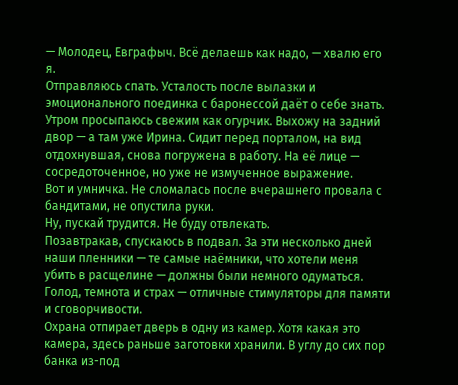— Молодец, Евграфыч. Всё делаешь как надо, — хвалю его я.
Отправляюсь спать. Усталость после вылазки и эмоционального поединка с баронессой даёт о себе знать.
Утром просыпаюсь свежим как огурчик. Выхожу на задний двор — а там уже Ирина. Сидит перед порталом, на вид отдохнувшая, снова погружена в работу. На её лице — сосредоточенное, но уже не измученное выражение.
Вот и умничка. Не сломалась после вчерашнего провала с бандитами, не опустила руки.
Ну, пускай трудится. Не буду отвлекать.
Позавтракав, спускаюсь в подвал. За эти несколько дней наши пленники — те самые наёмники, что хотели меня убить в расщелине — должны были немного одуматься. Голод, темнота и страх — отличные стимуляторы для памяти и сговорчивости.
Охрана отпирает дверь в одну из камер. Хотя какая это камера, здесь раньше заготовки хранили. В углу до сих пор банка из-под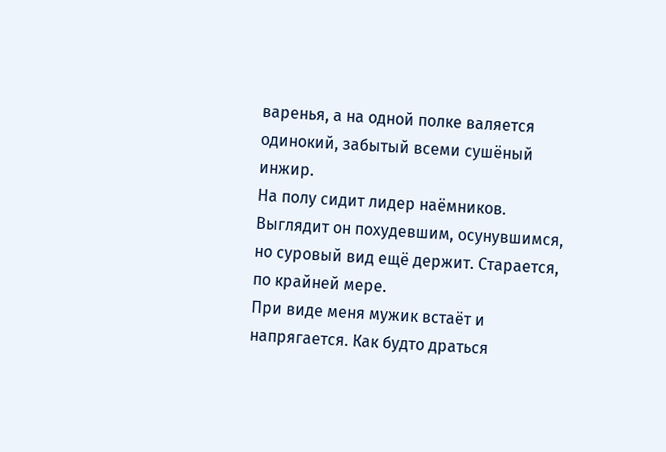варенья, а на одной полке валяется одинокий, забытый всеми сушёный инжир.
На полу сидит лидер наёмников. Выглядит он похудевшим, осунувшимся, но суровый вид ещё держит. Старается, по крайней мере.
При виде меня мужик встаёт и напрягается. Как будто драться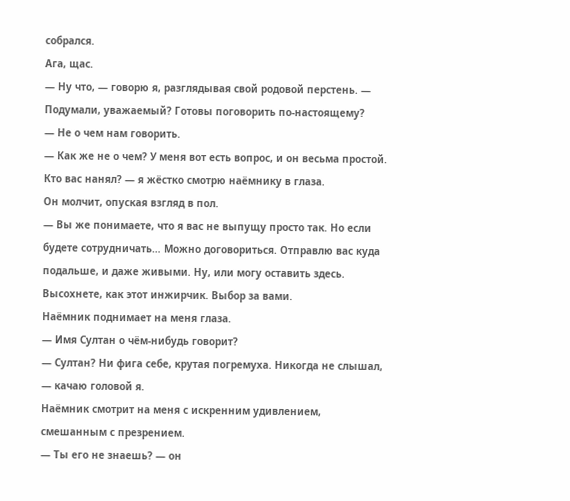собрался.
Ага, щас.
— Ну что, — говорю я, разглядывая свой родовой перстень. — Подумали, уважаемый? Готовы поговорить по-настоящему?
— Не о чем нам говорить.
— Как же не о чем? У меня вот есть вопрос, и он весьма простой. Кто вас нанял? — я жёстко смотрю наёмнику в глаза.
Он молчит, опуская взгляд в пол.
— Вы же понимаете, что я вас не выпущу просто так. Но если будете сотрудничать… Можно договориться. Отправлю вас куда подальше, и даже живыми. Ну, или могу оставить здесь. Высохнете, как этот инжирчик. Выбор за вами.
Наёмник поднимает на меня глаза.
— Имя Султан о чём-нибудь говорит?
— Султан? Ни фига себе, крутая погремуха. Никогда не слышал, — качаю головой я.
Наёмник смотрит на меня с искренним удивлением, смешанным с презрением.
— Ты его не знаешь? — он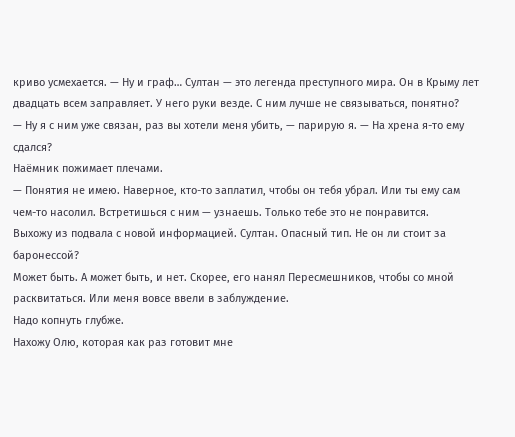криво усмехается. — Ну и граф… Султан — это легенда преступного мира. Он в Крыму лет двадцать всем заправляет. У него руки везде. С ним лучше не связываться, понятно?
— Ну я с ним уже связан, раз вы хотели меня убить, — парирую я. — На хрена я-то ему сдался?
Наёмник пожимает плечами.
— Понятия не имею. Наверное, кто-то заплатил, чтобы он тебя убрал. Или ты ему сам чем-то насолил. Встретишься с ним — узнаешь. Только тебе это не понравится.
Выхожу из подвала с новой информацией. Султан. Опасный тип. Не он ли стоит за баронессой?
Может быть. А может быть, и нет. Скорее, его нанял Пересмешников, чтобы со мной расквитаться. Или меня вовсе ввели в заблуждение.
Надо копнуть глубже.
Нахожу Олю, которая как раз готовит мне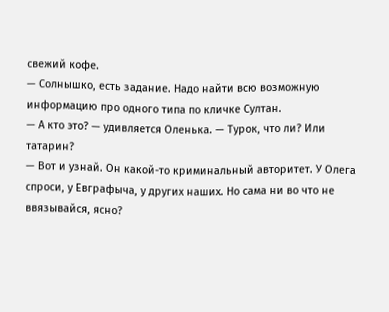свежий кофе.
— Солнышко, есть задание. Надо найти всю возможную информацию про одного типа по кличке Султан.
— А кто это? — удивляется Оленька. — Турок, что ли? Или татарин?
— Вот и узнай. Он какой-то криминальный авторитет. У Олега спроси, у Евграфыча, у других наших. Но сама ни во что не ввязывайся, ясно?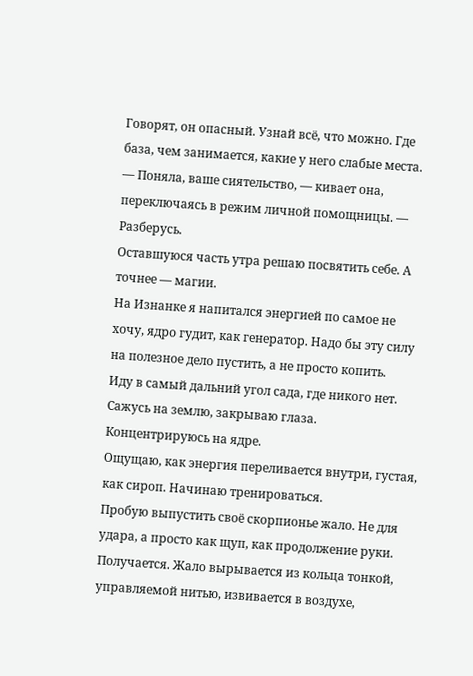Говорят, он опасный. Узнай всё, что можно. Где база, чем занимается, какие у него слабые места.
— Поняла, ваше сиятельство, — кивает она, переключаясь в режим личной помощницы. — Разберусь.
Оставшуюся часть утра решаю посвятить себе. А точнее — магии.
На Изнанке я напитался энергией по самое не хочу, ядро гудит, как генератор. Надо бы эту силу на полезное дело пустить, а не просто копить.
Иду в самый дальний угол сада, где никого нет. Сажусь на землю, закрываю глаза. Концентрируюсь на ядре.
Ощущаю, как энергия переливается внутри, густая, как сироп. Начинаю тренироваться.
Пробую выпустить своё скорпионье жало. Не для удара, а просто как щуп, как продолжение руки.
Получается. Жало вырывается из кольца тонкой, управляемой нитью, извивается в воздухе,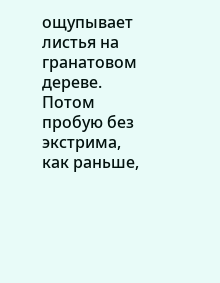ощупывает листья на гранатовом дереве. Потом пробую без экстрима, как раньше,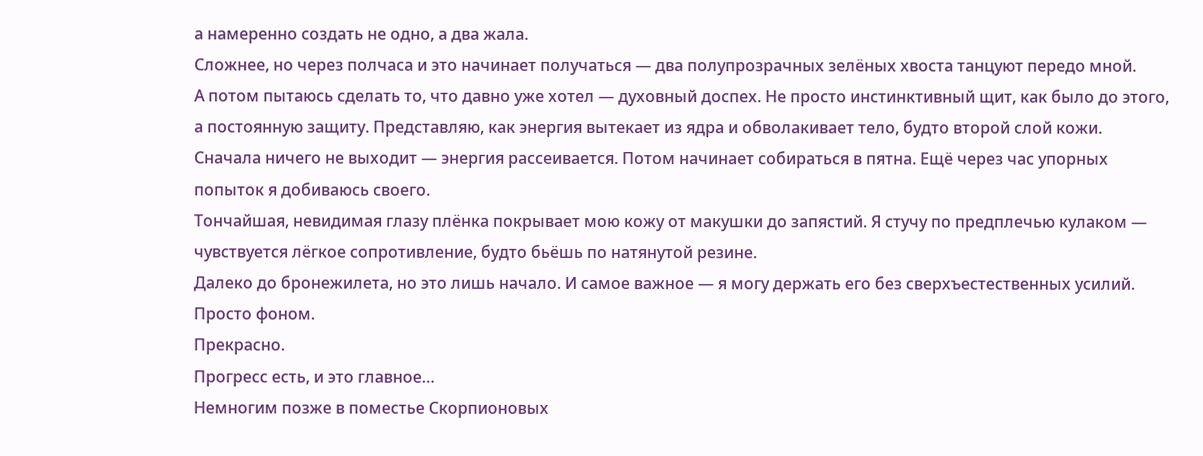а намеренно создать не одно, а два жала.
Сложнее, но через полчаса и это начинает получаться — два полупрозрачных зелёных хвоста танцуют передо мной.
А потом пытаюсь сделать то, что давно уже хотел — духовный доспех. Не просто инстинктивный щит, как было до этого, а постоянную защиту. Представляю, как энергия вытекает из ядра и обволакивает тело, будто второй слой кожи.
Сначала ничего не выходит — энергия рассеивается. Потом начинает собираться в пятна. Ещё через час упорных попыток я добиваюсь своего.
Тончайшая, невидимая глазу плёнка покрывает мою кожу от макушки до запястий. Я стучу по предплечью кулаком — чувствуется лёгкое сопротивление, будто бьёшь по натянутой резине.
Далеко до бронежилета, но это лишь начало. И самое важное — я могу держать его без сверхъестественных усилий. Просто фоном.
Прекрасно.
Прогресс есть, и это главное…
Немногим позже в поместье Скорпионовых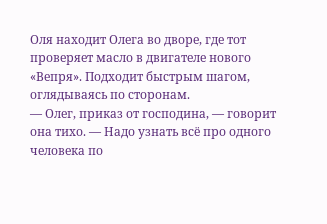Оля находит Олега во дворе, где тот проверяет масло в двигателе нового «Вепря». Подходит быстрым шагом, оглядываясь по сторонам.
— Олег, приказ от господина, — говорит она тихо. — Надо узнать всё про одного человека по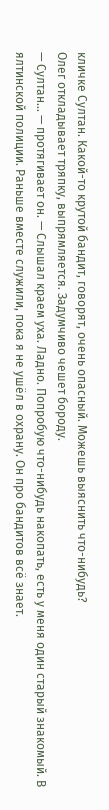кличке Султан. Какой-то крутой бандит, говорят, очень опасный. Можешь выяснить что-нибудь?
Олег откладывает тряпку, выпрямляется. Задумчиво чешет бороду.
— Султан… — протягивает он. — Слышал краем уха. Ладно. Попробую что-нибудь накопать, есть у меня один старый знакомый. В ялтинской полиции. Раньше вместе служили, пока я не ушёл в охрану. Он про бандитов всё знает.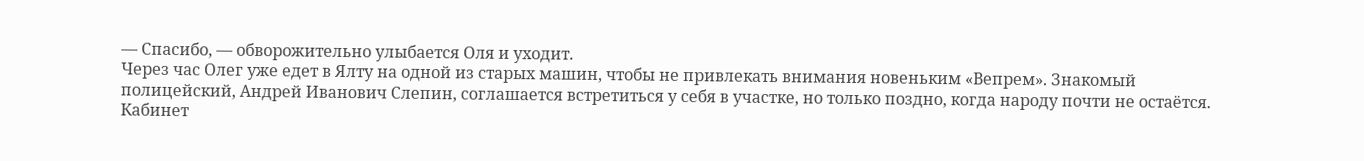— Спасибо, — обворожительно улыбается Оля и уходит.
Через час Олег уже едет в Ялту на одной из старых машин, чтобы не привлекать внимания новеньким «Вепрем». Знакомый полицейский, Андрей Иванович Слепин, соглашается встретиться у себя в участке, но только поздно, когда народу почти не остаётся.
Кабинет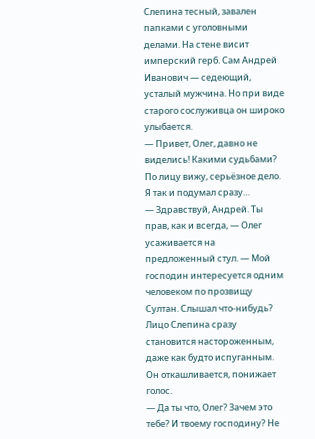Слепина тесный, завален папками с уголовными делами. На стене висит имперский герб. Сам Андрей Иванович — седеющий, усталый мужчина. Но при виде старого сослуживца он широко улыбается.
— Привет, Олег, давно не виделись! Какими судьбами? По лицу вижу, серьёзное дело. Я так и подумал сразу…
— Здравствуй, Андрей. Ты прав, как и всегда, — Олег усаживается на предложенный стул. — Мой господин интересуется одним человеком по прозвищу Султан. Слышал что-нибудь?
Лицо Слепина сразу становится настороженным, даже как будто испуганным. Он откашливается, понижает голос.
— Да ты что, Олег? Зачем это тебе? И твоему господину? Не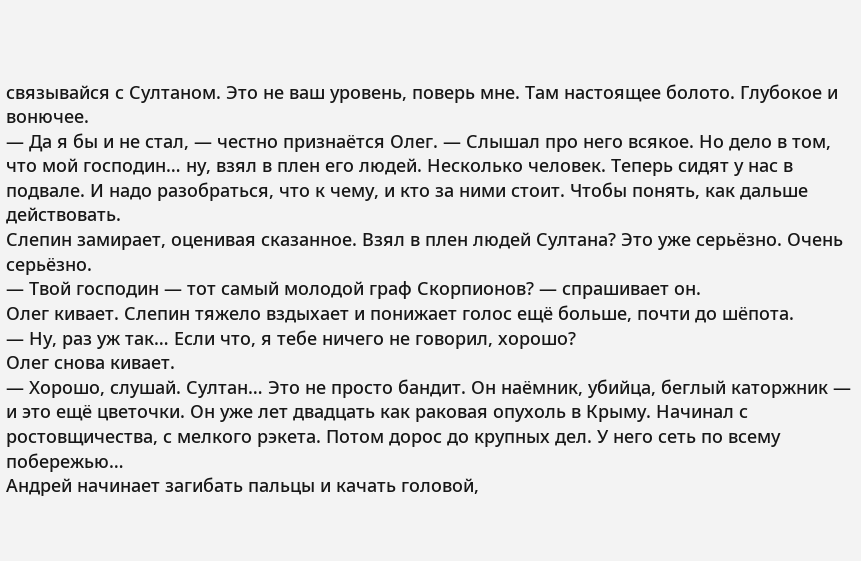связывайся с Султаном. Это не ваш уровень, поверь мне. Там настоящее болото. Глубокое и вонючее.
— Да я бы и не стал, — честно признаётся Олег. — Слышал про него всякое. Но дело в том, что мой господин… ну, взял в плен его людей. Несколько человек. Теперь сидят у нас в подвале. И надо разобраться, что к чему, и кто за ними стоит. Чтобы понять, как дальше действовать.
Слепин замирает, оценивая сказанное. Взял в плен людей Султана? Это уже серьёзно. Очень серьёзно.
— Твой господин — тот самый молодой граф Скорпионов? — спрашивает он.
Олег кивает. Слепин тяжело вздыхает и понижает голос ещё больше, почти до шёпота.
— Ну, раз уж так… Если что, я тебе ничего не говорил, хорошо?
Олег снова кивает.
— Хорошо, слушай. Султан… Это не просто бандит. Он наёмник, убийца, беглый каторжник — и это ещё цветочки. Он уже лет двадцать как раковая опухоль в Крыму. Начинал с ростовщичества, с мелкого рэкета. Потом дорос до крупных дел. У него сеть по всему побережью…
Андрей начинает загибать пальцы и качать головой,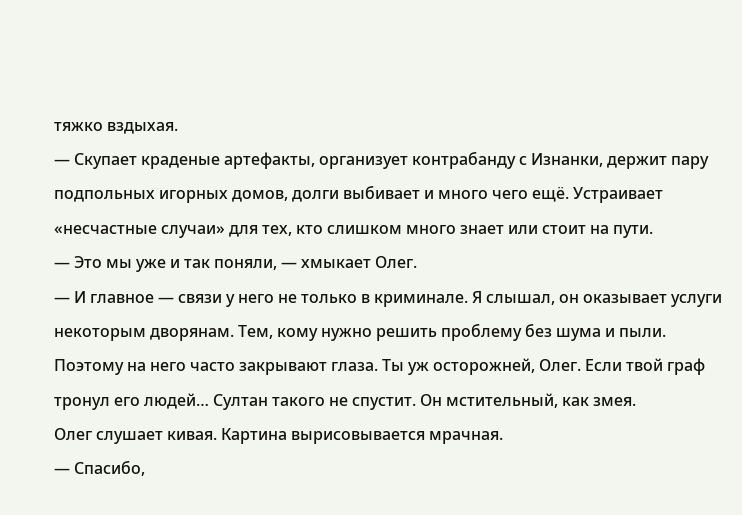тяжко вздыхая.
— Скупает краденые артефакты, организует контрабанду с Изнанки, держит пару подпольных игорных домов, долги выбивает и много чего ещё. Устраивает «несчастные случаи» для тех, кто слишком много знает или стоит на пути.
— Это мы уже и так поняли, — хмыкает Олег.
— И главное — связи у него не только в криминале. Я слышал, он оказывает услуги некоторым дворянам. Тем, кому нужно решить проблему без шума и пыли. Поэтому на него часто закрывают глаза. Ты уж осторожней, Олег. Если твой граф тронул его людей… Султан такого не спустит. Он мстительный, как змея.
Олег слушает кивая. Картина вырисовывается мрачная.
— Спасибо,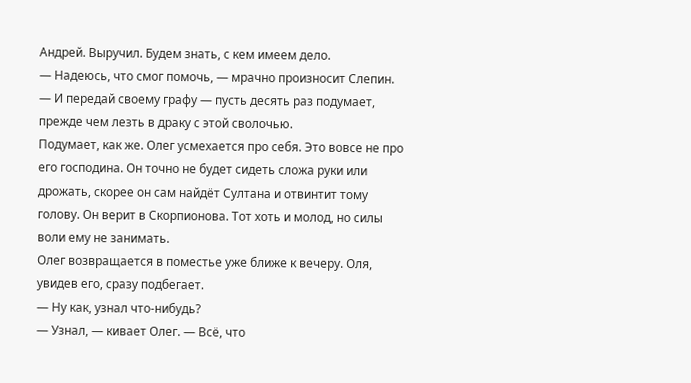Андрей. Выручил. Будем знать, с кем имеем дело.
— Надеюсь, что смог помочь, — мрачно произносит Слепин. — И передай своему графу — пусть десять раз подумает, прежде чем лезть в драку с этой сволочью.
Подумает, как же. Олег усмехается про себя. Это вовсе не про его господина. Он точно не будет сидеть сложа руки или дрожать, скорее он сам найдёт Султана и отвинтит тому голову. Он верит в Скорпионова. Тот хоть и молод, но силы воли ему не занимать.
Олег возвращается в поместье уже ближе к вечеру. Оля, увидев его, сразу подбегает.
— Ну как, узнал что-нибудь?
— Узнал, — кивает Олег. — Всё, что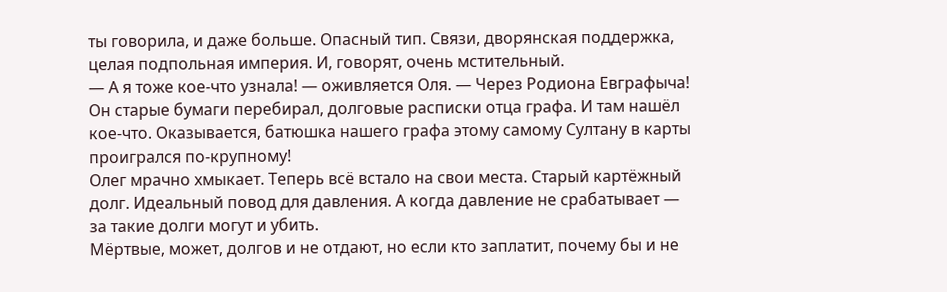ты говорила, и даже больше. Опасный тип. Связи, дворянская поддержка, целая подпольная империя. И, говорят, очень мстительный.
— А я тоже кое-что узнала! — оживляется Оля. — Через Родиона Евграфыча! Он старые бумаги перебирал, долговые расписки отца графа. И там нашёл кое-что. Оказывается, батюшка нашего графа этому самому Султану в карты проигрался по-крупному!
Олег мрачно хмыкает. Теперь всё встало на свои места. Старый картёжный долг. Идеальный повод для давления. А когда давление не срабатывает — за такие долги могут и убить.
Мёртвые, может, долгов и не отдают, но если кто заплатит, почему бы и не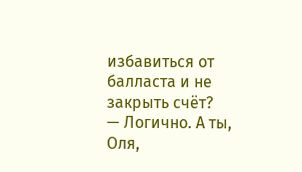избавиться от балласта и не закрыть счёт?
— Логично. А ты, Оля,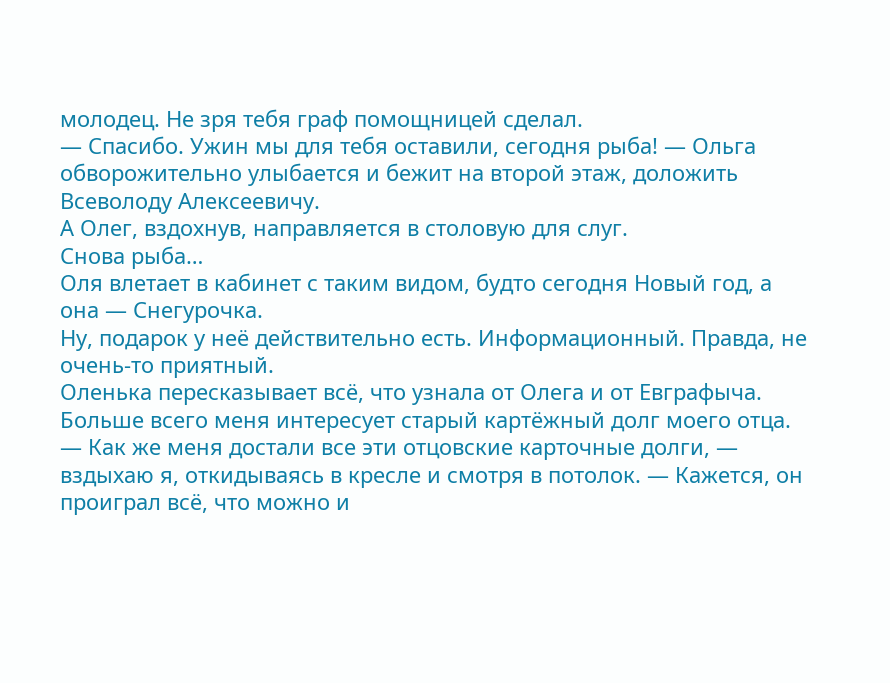молодец. Не зря тебя граф помощницей сделал.
— Спасибо. Ужин мы для тебя оставили, сегодня рыба! — Ольга обворожительно улыбается и бежит на второй этаж, доложить Всеволоду Алексеевичу.
А Олег, вздохнув, направляется в столовую для слуг.
Снова рыба…
Оля влетает в кабинет с таким видом, будто сегодня Новый год, а она — Снегурочка.
Ну, подарок у неё действительно есть. Информационный. Правда, не очень-то приятный.
Оленька пересказывает всё, что узнала от Олега и от Евграфыча. Больше всего меня интересует старый картёжный долг моего отца.
— Как же меня достали все эти отцовские карточные долги, — вздыхаю я, откидываясь в кресле и смотря в потолок. — Кажется, он проиграл всё, что можно и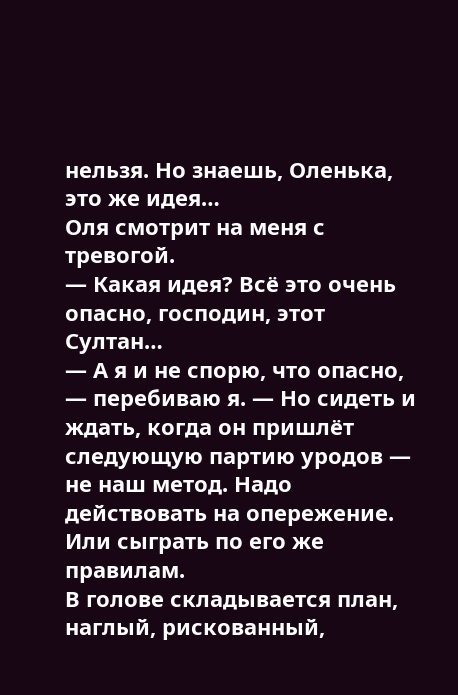нельзя. Но знаешь, Оленька, это же идея…
Оля смотрит на меня с тревогой.
— Какая идея? Всё это очень опасно, господин, этот Султан…
— А я и не спорю, что опасно, — перебиваю я. — Но сидеть и ждать, когда он пришлёт следующую партию уродов — не наш метод. Надо действовать на опережение. Или сыграть по его же правилам.
В голове складывается план, наглый, рискованный,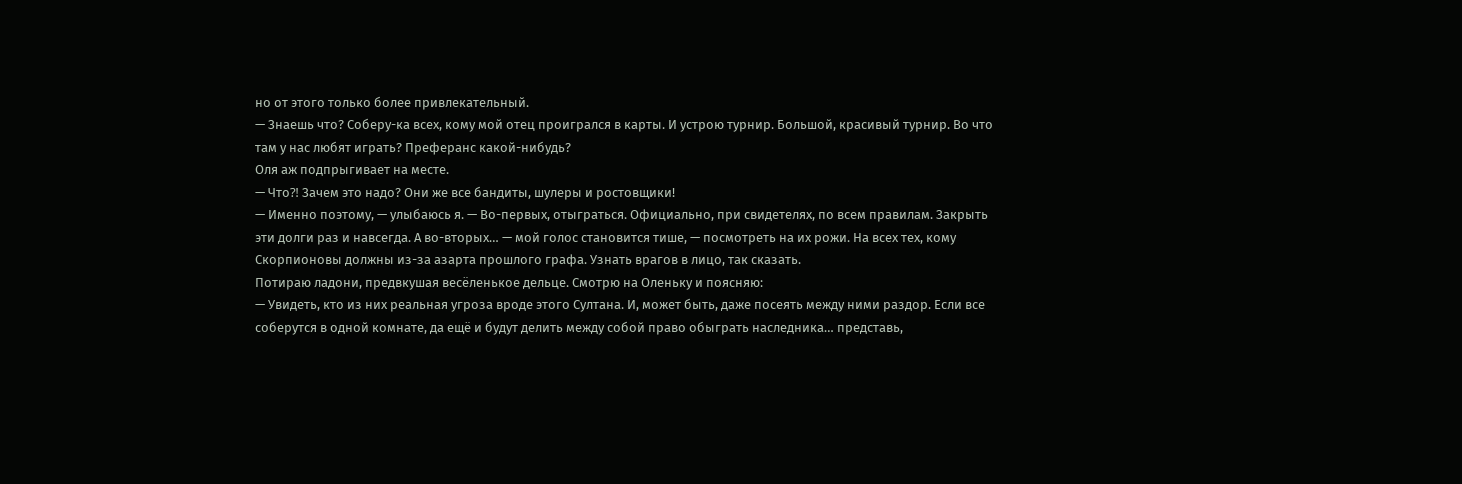но от этого только более привлекательный.
— Знаешь что? Соберу-ка всех, кому мой отец проигрался в карты. И устрою турнир. Большой, красивый турнир. Во что там у нас любят играть? Преферанс какой-нибудь?
Оля аж подпрыгивает на месте.
— Что⁈ Зачем это надо? Они же все бандиты, шулеры и ростовщики!
— Именно поэтому, — улыбаюсь я. — Во-первых, отыграться. Официально, при свидетелях, по всем правилам. Закрыть эти долги раз и навсегда. А во-вторых… — мой голос становится тише, — посмотреть на их рожи. На всех тех, кому Скорпионовы должны из-за азарта прошлого графа. Узнать врагов в лицо, так сказать.
Потираю ладони, предвкушая весёленькое дельце. Смотрю на Оленьку и поясняю:
— Увидеть, кто из них реальная угроза вроде этого Султана. И, может быть, даже посеять между ними раздор. Если все соберутся в одной комнате, да ещё и будут делить между собой право обыграть наследника… представь,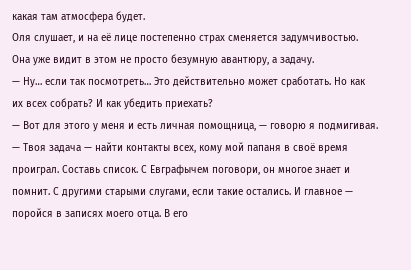какая там атмосфера будет.
Оля слушает, и на её лице постепенно страх сменяется задумчивостью. Она уже видит в этом не просто безумную авантюру, а задачу.
— Ну… если так посмотреть… Это действительно может сработать. Но как их всех собрать? И как убедить приехать?
— Вот для этого у меня и есть личная помощница, — говорю я подмигивая. — Твоя задача — найти контакты всех, кому мой папаня в своё время проиграл. Составь список. С Евграфычем поговори, он многое знает и помнит. С другими старыми слугами, если такие остались. И главное — поройся в записях моего отца. В его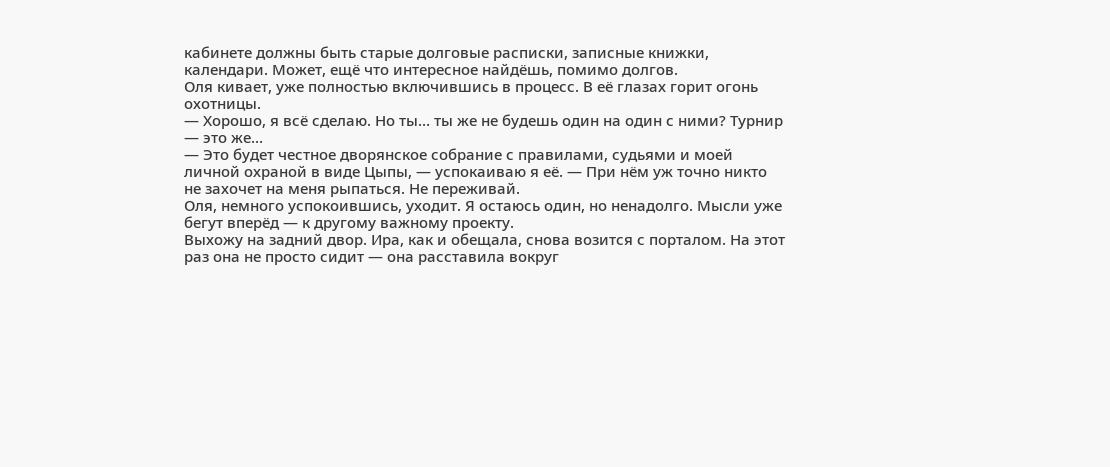кабинете должны быть старые долговые расписки, записные книжки, календари. Может, ещё что интересное найдёшь, помимо долгов.
Оля кивает, уже полностью включившись в процесс. В её глазах горит огонь охотницы.
— Хорошо, я всё сделаю. Но ты… ты же не будешь один на один с ними? Турнир — это же…
— Это будет честное дворянское собрание с правилами, судьями и моей личной охраной в виде Цыпы, — успокаиваю я её. — При нём уж точно никто не захочет на меня рыпаться. Не переживай.
Оля, немного успокоившись, уходит. Я остаюсь один, но ненадолго. Мысли уже бегут вперёд — к другому важному проекту.
Выхожу на задний двор. Ира, как и обещала, снова возится с порталом. На этот раз она не просто сидит — она расставила вокруг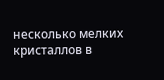несколько мелких кристаллов в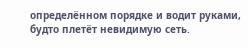определённом порядке и водит руками, будто плетёт невидимую сеть.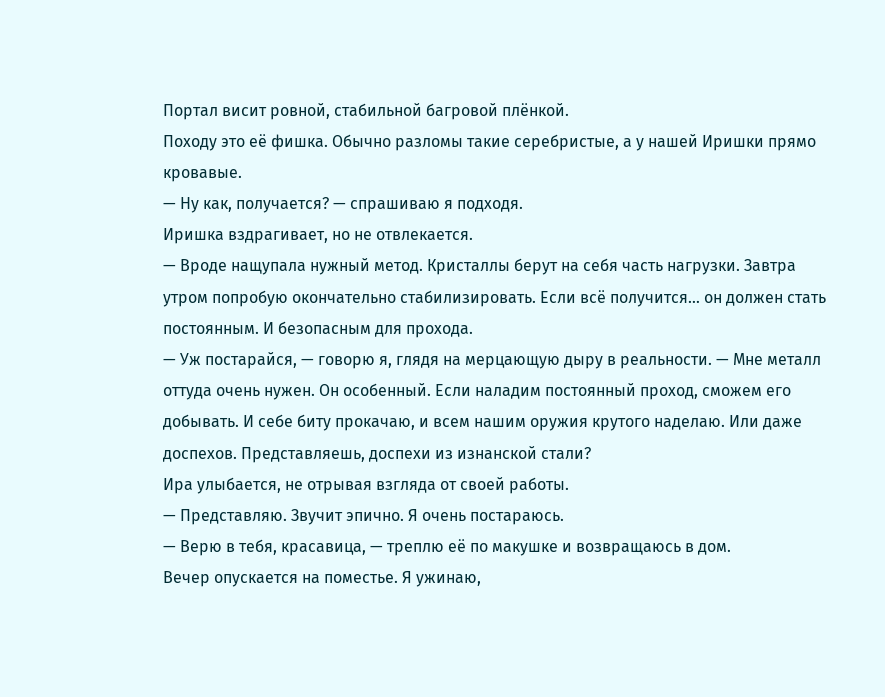Портал висит ровной, стабильной багровой плёнкой.
Походу это её фишка. Обычно разломы такие серебристые, а у нашей Иришки прямо кровавые.
— Ну как, получается? — спрашиваю я подходя.
Иришка вздрагивает, но не отвлекается.
— Вроде нащупала нужный метод. Кристаллы берут на себя часть нагрузки. Завтра утром попробую окончательно стабилизировать. Если всё получится… он должен стать постоянным. И безопасным для прохода.
— Уж постарайся, — говорю я, глядя на мерцающую дыру в реальности. — Мне металл оттуда очень нужен. Он особенный. Если наладим постоянный проход, сможем его добывать. И себе биту прокачаю, и всем нашим оружия крутого наделаю. Или даже доспехов. Представляешь, доспехи из изнанской стали?
Ира улыбается, не отрывая взгляда от своей работы.
— Представляю. Звучит эпично. Я очень постараюсь.
— Верю в тебя, красавица, — треплю её по макушке и возвращаюсь в дом.
Вечер опускается на поместье. Я ужинаю,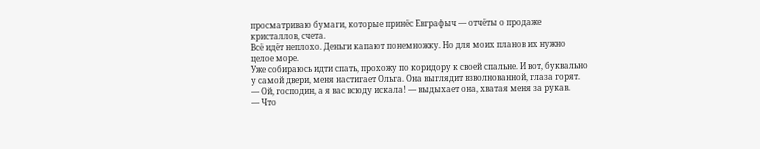просматриваю бумаги, которые принёс Евграфыч — отчёты о продаже кристаллов, счета.
Всё идёт неплохо. Деньги капают понемножку. Но для моих планов их нужно целое море.
Уже собираюсь идти спать, прохожу по коридору к своей спальне. И вот, буквально у самой двери, меня настигает Ольга. Она выглядит взволнованной, глаза горят.
— Ой, господин, а я вас всюду искала! — выдыхает она, хватая меня за рукав.
— Что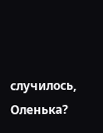случилось, Оленька?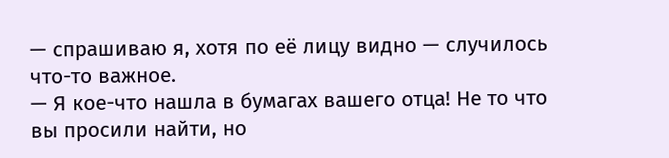— спрашиваю я, хотя по её лицу видно — случилось что-то важное.
— Я кое-что нашла в бумагах вашего отца! Не то что вы просили найти, но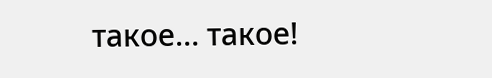такое… такое!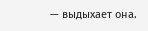— выдыхает она.